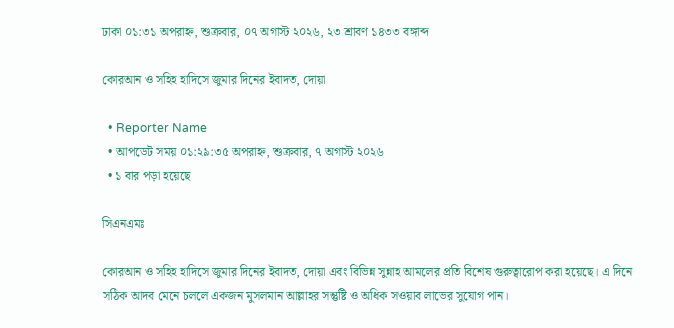ঢাকা ০১:৩১ অপরাহ্ন, শুক্রবার, ০৭ অগাস্ট ২০২৬, ২৩ শ্রাবণ ১৪৩৩ বঙ্গাব্দ

কোরআন ও সহিহ হাদিসে জুমার দিনের ইবাদত, দোয়া

  • Reporter Name
  • আপডেট সময় ০১:২৯:৩৫ অপরাহ্ন, শুক্রবার, ৭ অগাস্ট ২০২৬
  • ১ বার পড়া হয়েছে

সিএনএমঃ

কোরআন ও সহিহ হাদিসে জুমার দিনের ইবাদত, দোয়া এবং বিভিন্ন সুন্নাহ আমলের প্রতি বিশেষ গুরুত্বারোপ করা হয়েছে। এ দিনে সঠিক আদব মেনে চললে একজন মুসলমান আল্লাহর সন্তুষ্টি ও অধিক সওয়াব লাভের সুযোগ পান।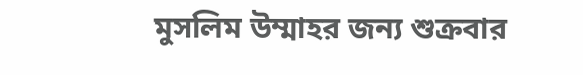মুসলিম উম্মাহর জন্য শুক্রবার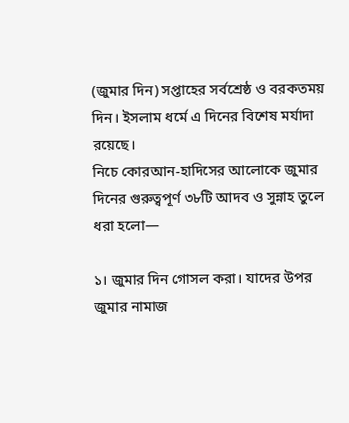(জুমার দিন) সপ্তাহের সর্বশ্রেষ্ঠ ও বরকতময় দিন। ইসলাম ধর্মে এ দিনের বিশেষ মর্যাদা রয়েছে।
নিচে কোরআন-হাদিসের আলোকে জুমার দিনের গুরুত্বপূর্ণ ৩৮টি আদব ও সুন্নাহ তুলে ধরা হলো—

১। জুমার দিন গোসল করা। যাদের উপর জুমার নামাজ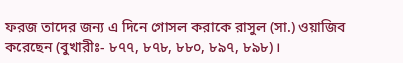ফরজ তাদের জন্য এ দিনে গোসল করাকে রাসুল (সা.) ওয়াজিব করেছেন (বুখারীঃ- ৮৭৭, ৮৭৮, ৮৮০, ৮৯৭, ৮৯৮)।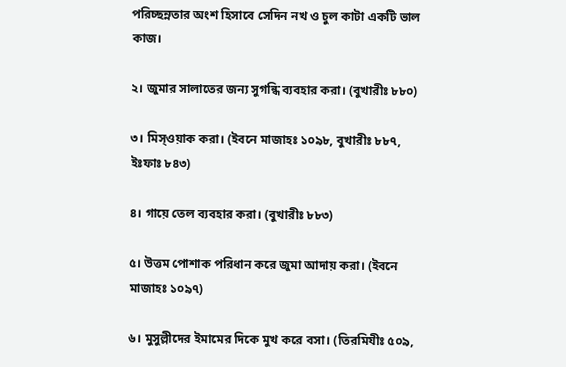পরিচ্ছন্নতার অংশ হিসাবে সেদিন নখ ও চুল কাটা একটি ভাল কাজ।

২। জুমার সালাতের জন্য সুগন্ধি ব্যবহার করা। (বুখারীঃ ৮৮০)

৩। মিস্ওয়াক করা। (ইবনে মাজাহঃ ১০৯৮, বুখারীঃ ৮৮৭, ইঃফাঃ ৮৪৩)

৪। গায়ে তেল ব্যবহার করা। (বুখারীঃ ৮৮৩)

৫। উত্তম পোশাক পরিধান করে জুমা আদায় করা। (ইবনে মাজাহঃ ১০৯৭)

৬। মুসুল্লীদের ইমামের দিকে মুখ করে বসা। (তিরমিযীঃ ৫০৯,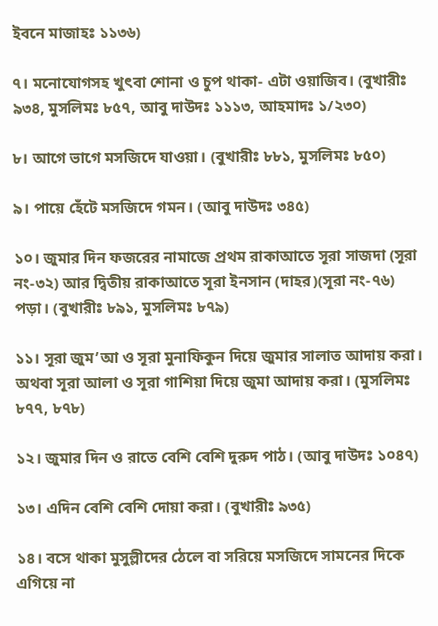ইবনে মাজাহঃ ১১৩৬)

৭। মনোযোগসহ খুৎবা শোনা ও চুপ থাকা- এটা ওয়াজিব। (বুখারীঃ ৯৩৪, মুসলিমঃ ৮৫৭, আবু দাউদঃ ১১১৩, আহমাদঃ ১/২৩০)

৮। আগে ভাগে মসজিদে যাওয়া। (বুখারীঃ ৮৮১, মুসলিমঃ ৮৫০)

৯। পায়ে হেঁটে মসজিদে গমন। (আবু দাউদঃ ৩৪৫)

১০। জুমার দিন ফজরের নামাজে প্রথম রাকাআতে সূরা সাজদা (সূরা নং-৩২) আর দ্বিতীয় রাকাআতে সূরা ইনসান (দাহর)(সূরা নং-৭৬) পড়া। (বুখারীঃ ৮৯১, মুসলিমঃ ৮৭৯)

১১। সূরা জুম’আ ও সূরা মুনাফিকুন দিয়ে জুমার সালাত আদায় করা। অথবা সূরা আলা ও সূরা গাশিয়া দিয়ে জুমা আদায় করা। (মুসলিমঃ ৮৭৭, ৮৭৮)

১২। জুমার দিন ও রাতে বেশি বেশি দুরুদ পাঠ। (আবু দাউদঃ ১০৪৭)

১৩। এদিন বেশি বেশি দোয়া করা। (বুখারীঃ ৯৩৫)

১৪। বসে থাকা মুসুল্লীদের ঠেলে বা সরিয়ে মসজিদে সামনের দিকে এগিয়ে না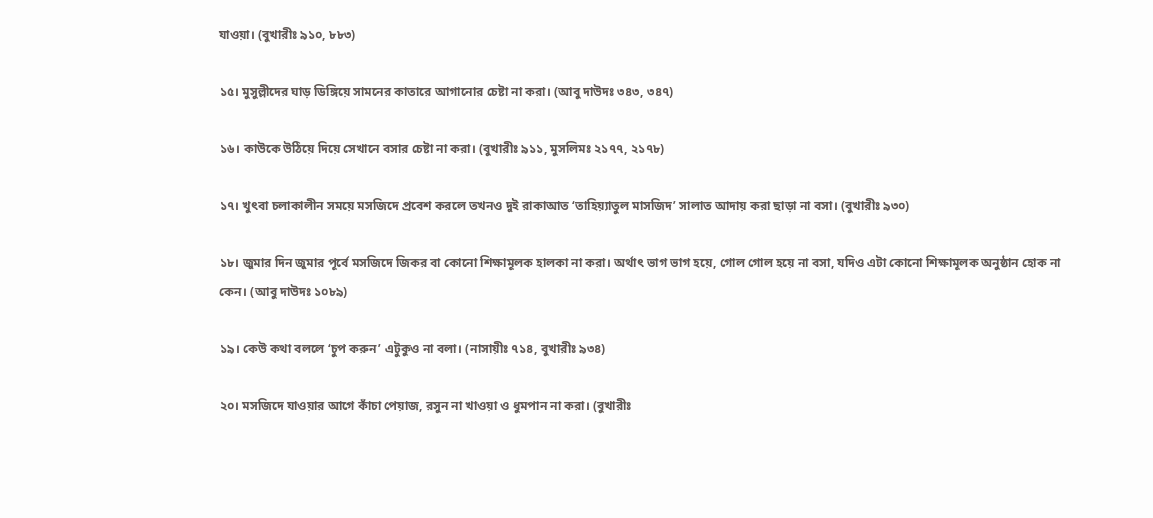যাওয়া। (বুখারীঃ ৯১০, ৮৮৩)

১৫। মুসুল্লীদের ঘাড় ডিঙ্গিয়ে সামনের কাতারে আগানোর চেষ্টা না করা। (আবু দাউদঃ ৩৪৩, ৩৪৭)

১৬। কাউকে উঠিয়ে দিয়ে সেখানে বসার চেষ্টা না করা। (বুখারীঃ ৯১১, মুসলিমঃ ২১৭৭, ২১৭৮)

১৭। খুৎবা চলাকালীন সময়ে মসজিদে প্রবেশ করলে তখনও দুই রাকাআত ‘তাহিয়্যাতুল মাসজিদ’ সালাত আদায় করা ছাড়া না বসা। (বুখারীঃ ৯৩০)

১৮। জুমার দিন জুমার পূর্বে মসজিদে জিকর বা কোনো শিক্ষামূলক হালকা না করা। অর্থাৎ ভাগ ভাগ হয়ে, গোল গোল হয়ে না বসা, যদিও এটা কোনো শিক্ষামূলক অনুষ্ঠান হোক না কেন। (আবু দাউদঃ ১০৮৯)

১৯। কেউ কথা বললে ‘চুপ করুন’ এটুকুও না বলা। (নাসায়ীঃ ৭১৪, বুখারীঃ ৯৩৪)

২০। মসজিদে যাওয়ার আগে কাঁচা পেয়াজ, রসুন না খাওয়া ও ধুমপান না করা। (বুখারীঃ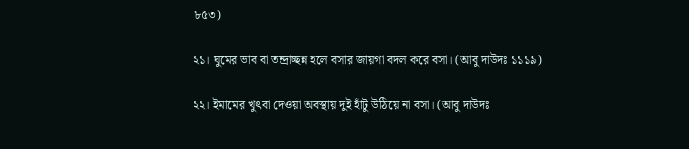৮৫৩)

২১। ঘুমের ভাব বা তন্দ্রাচ্ছন্ন হলে বসার জায়গা বদল করে বসা। (আবু দাউদঃ ১১১৯)

২২। ইমামের খুৎবা দেওয়া অবস্থায় দুই হাঁটু উঠিয়ে না বসা। (আবু দাউদঃ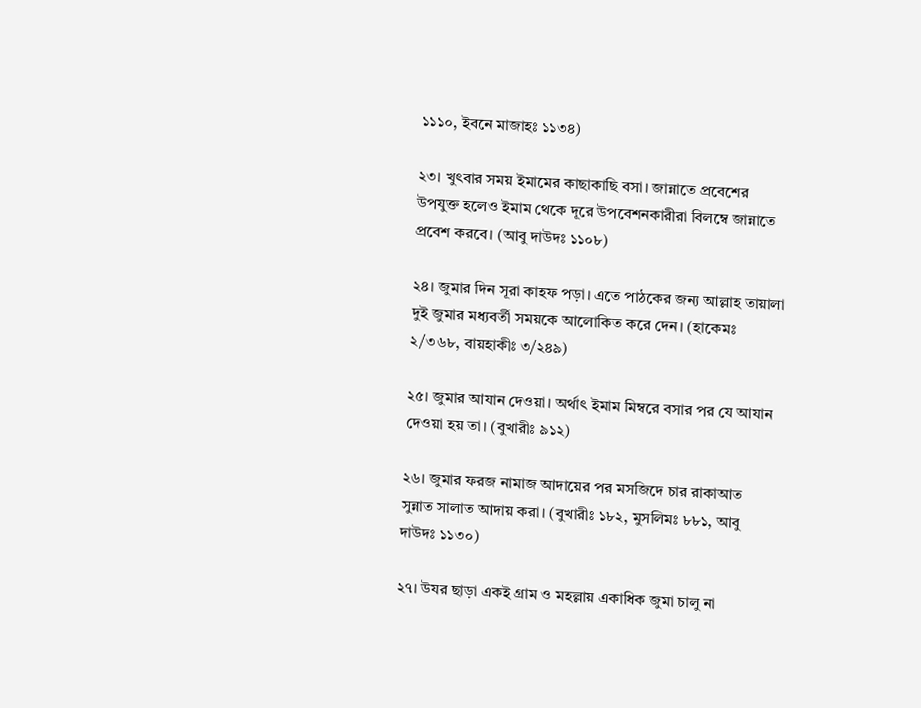১১১০, ইবনে মাজাহঃ ১১৩৪)

২৩। খুৎবার সময় ইমামের কাছাকাছি বসা। জান্নাতে প্রবেশের উপযুক্ত হলেও ইমাম থেকে দূরে উপবেশনকারীরা বিলম্বে জান্নাতে প্রবেশ করবে। (আবু দাউদঃ ১১০৮)

২৪। জুমার দিন সূরা কাহফ পড়া। এতে পাঠকের জন্য আল্লাহ তায়ালা দুই জুমার মধ্যবর্তী সময়কে আলোকিত করে দেন। (হাকেমঃ ২/৩৬৮, বায়হাকীঃ ৩/২৪৯)

২৫। জুমার আযান দেওয়া। অর্থাৎ ইমাম মিম্বরে বসার পর যে আযান দেওয়া হয় তা। (বুখারীঃ ৯১২)

২৬। জুমার ফরজ নামাজ আদায়ের পর মসজিদে চার রাকাআত সুন্নাত সালাত আদায় করা। (বুখারীঃ ১৮২, মুসলিমঃ ৮৮১, আবু দাউদঃ ১১৩০)

২৭। উযর ছাড়া একই গ্রাম ও মহল্লায় একাধিক জুমা চালু না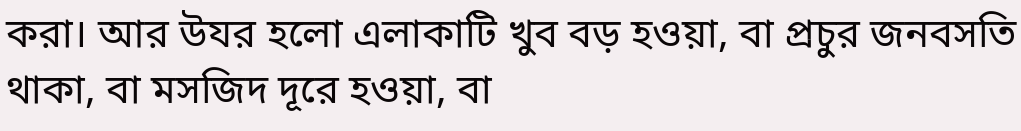করা। আর উযর হলো এলাকাটি খুব বড় হওয়া, বা প্রচুর জনবসতি থাকা, বা মসজিদ দূরে হওয়া, বা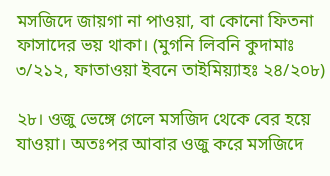মসজিদে জায়গা না পাওয়া, বা কোনো ফিতনা ফাসাদের ভয় থাকা। (মুগনি লিবনি কুদামাঃ ৩/২১২, ফাতাওয়া ইবনে তাইমিয়্যাহঃ ২৪/২০৮)

২৮। ওজু ভেঙ্গে গেলে মসজিদ থেকে বের হয়ে যাওয়া। অতঃপর আবার ওজু করে মসজিদে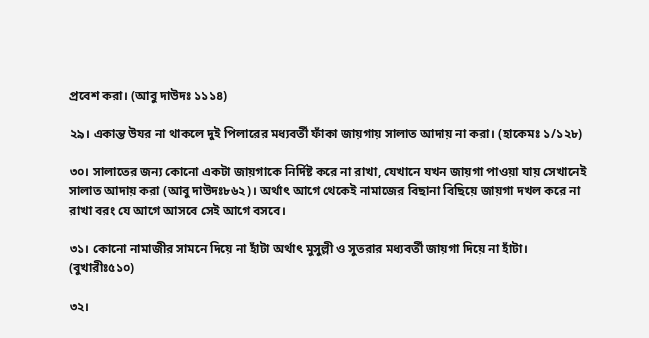প্রবেশ করা। (আবু দাউদঃ ১১১৪)

২৯। একান্ত উযর না থাকলে দুই পিলারের মধ্যবর্তী ফাঁকা জায়গায় সালাত আদায় না করা। (হাকেমঃ ১/১২৮)

৩০। সালাতের জন্য কোনো একটা জায়গাকে নির্দিষ্ট করে না রাখা, যেখানে যখন জায়গা পাওয়া যায় সেখানেই সালাত আদায় করা (আবু দাউদঃ৮৬২)। অর্থাৎ আগে থেকেই নামাজের বিছানা বিছিয়ে জায়গা দখল করে না রাখা বরং যে আগে আসবে সেই আগে বসবে।

৩১। কোনো নামাজীর সামনে দিয়ে না হাঁটা অর্থাৎ মুসুল্লী ও সুতরার মধ্যবর্তী জায়গা দিয়ে না হাঁটা। (বুখারীঃ৫১০)

৩২।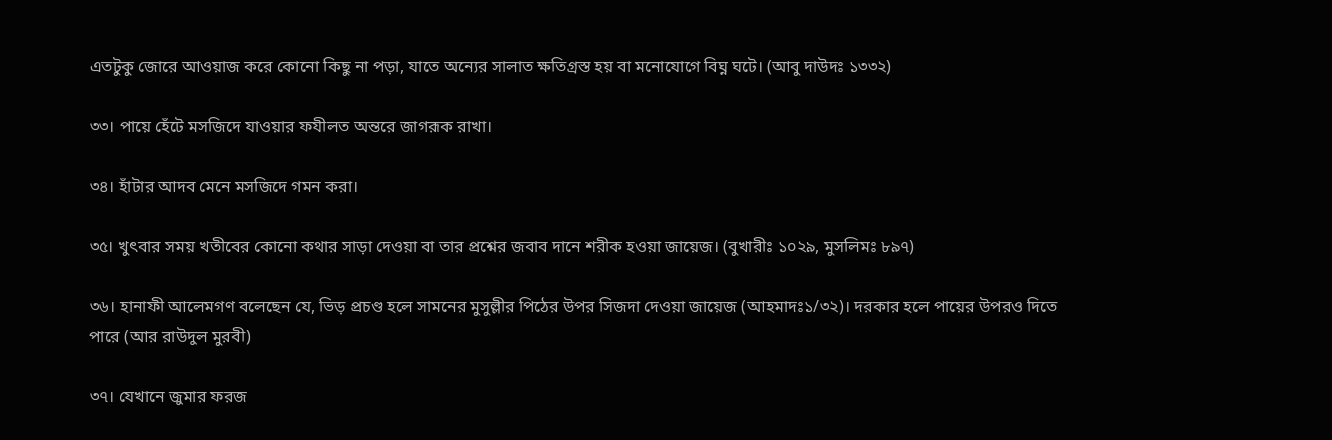এতটুকু জোরে আওয়াজ করে কোনো কিছু না পড়া, যাতে অন্যের সালাত ক্ষতিগ্রস্ত হয় বা মনোযোগে বিঘ্ন ঘটে। (আবু দাউদঃ ১৩৩২)

৩৩। পায়ে হেঁটে মসজিদে যাওয়ার ফযীলত অন্তরে জাগরূক রাখা।

৩৪। হাঁটার আদব মেনে মসজিদে গমন করা।

৩৫। খুৎবার সময় খতীবের কোনো কথার সাড়া দেওয়া বা তার প্রশ্নের জবাব দানে শরীক হওয়া জায়েজ। (বুখারীঃ ১০২৯, মুসলিমঃ ৮৯৭)

৩৬। হানাফী আলেমগণ বলেছেন যে, ভিড় প্রচণ্ড হলে সামনের মুসুল্লীর পিঠের উপর সিজদা দেওয়া জায়েজ (আহমাদঃ১/৩২)। দরকার হলে পায়ের উপরও দিতে পারে (আর রাউদুল মুরবী)

৩৭। যেখানে জুমার ফরজ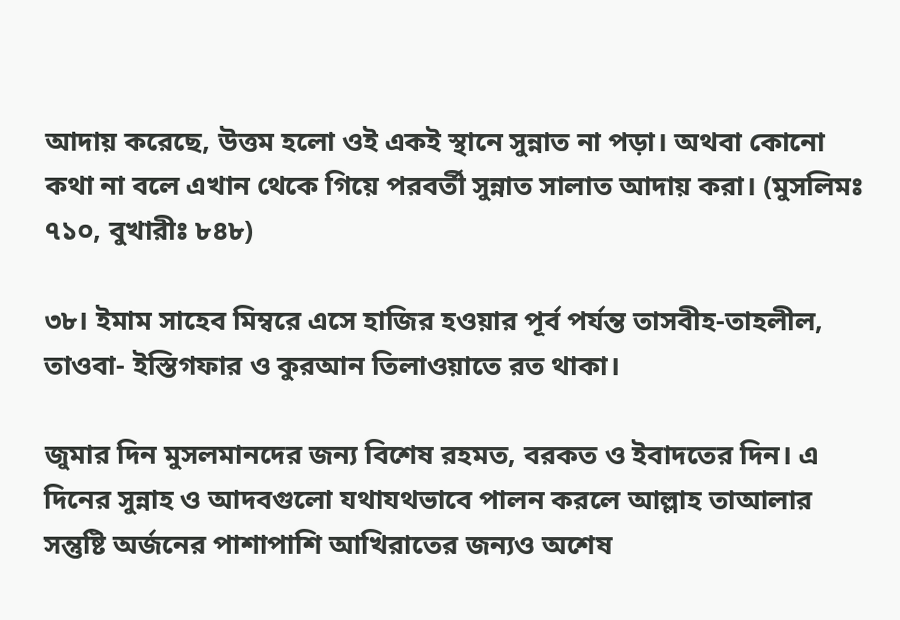আদায় করেছে, উত্তম হলো ওই একই স্থানে সুন্নাত না পড়া। অথবা কোনো কথা না বলে এখান থেকে গিয়ে পরবর্তী সুন্নাত সালাত আদায় করা। (মুসলিমঃ ৭১০, বুখারীঃ ৮৪৮)

৩৮। ইমাম সাহেব মিম্বরে এসে হাজির হওয়ার পূর্ব পর্যন্ত তাসবীহ-তাহলীল, তাওবা- ইস্তিগফার ও কুরআন তিলাওয়াতে রত থাকা।

জুমার দিন মুসলমানদের জন্য বিশেষ রহমত, বরকত ও ইবাদতের দিন। এ দিনের সুন্নাহ ও আদবগুলো যথাযথভাবে পালন করলে আল্লাহ তাআলার সন্তুষ্টি অর্জনের পাশাপাশি আখিরাতের জন্যও অশেষ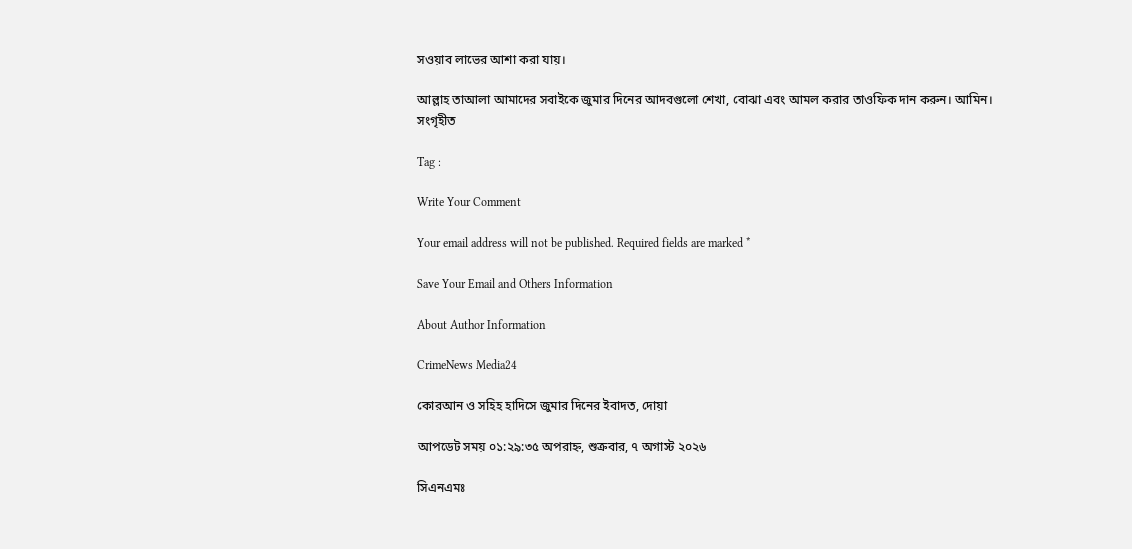সওয়াব লাভের আশা করা যায়।

আল্লাহ তাআলা আমাদের সবাইকে জুমার দিনের আদবগুলো শেখা, বোঝা এবং আমল করার তাওফিক দান করুন। আমিন।
সংগৃহীত

Tag :

Write Your Comment

Your email address will not be published. Required fields are marked *

Save Your Email and Others Information

About Author Information

CrimeNews Media24

কোরআন ও সহিহ হাদিসে জুমার দিনের ইবাদত, দোয়া

আপডেট সময় ০১:২৯:৩৫ অপরাহ্ন, শুক্রবার, ৭ অগাস্ট ২০২৬

সিএনএমঃ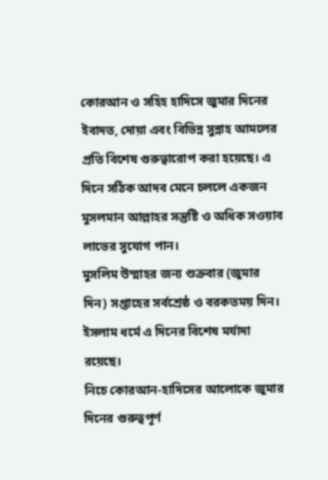কোরআন ও সহিহ হাদিসে জুমার দিনের ইবাদত, দোয়া এবং বিভিন্ন সুন্নাহ আমলের প্রতি বিশেষ গুরুত্বারোপ করা হয়েছে। এ দিনে সঠিক আদব মেনে চললে একজন মুসলমান আল্লাহর সন্তুষ্টি ও অধিক সওয়াব লাভের সুযোগ পান।
মুসলিম উম্মাহর জন্য শুক্রবার (জুমার দিন) সপ্তাহের সর্বশ্রেষ্ঠ ও বরকতময় দিন। ইসলাম ধর্মে এ দিনের বিশেষ মর্যাদা রয়েছে।
নিচে কোরআন-হাদিসের আলোকে জুমার দিনের গুরুত্বপূর্ণ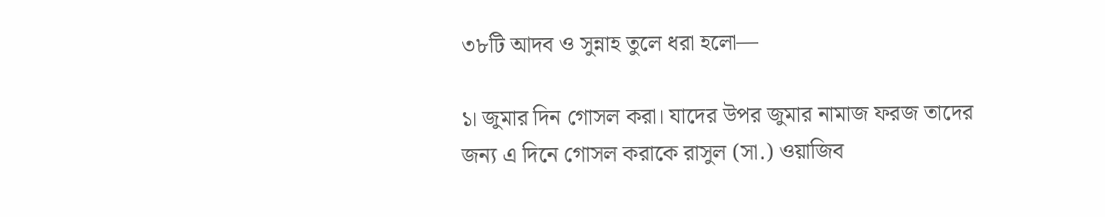৩৮টি আদব ও সুন্নাহ তুলে ধরা হলো—

১। জুমার দিন গোসল করা। যাদের উপর জুমার নামাজ ফরজ তাদের জন্য এ দিনে গোসল করাকে রাসুল (সা.) ওয়াজিব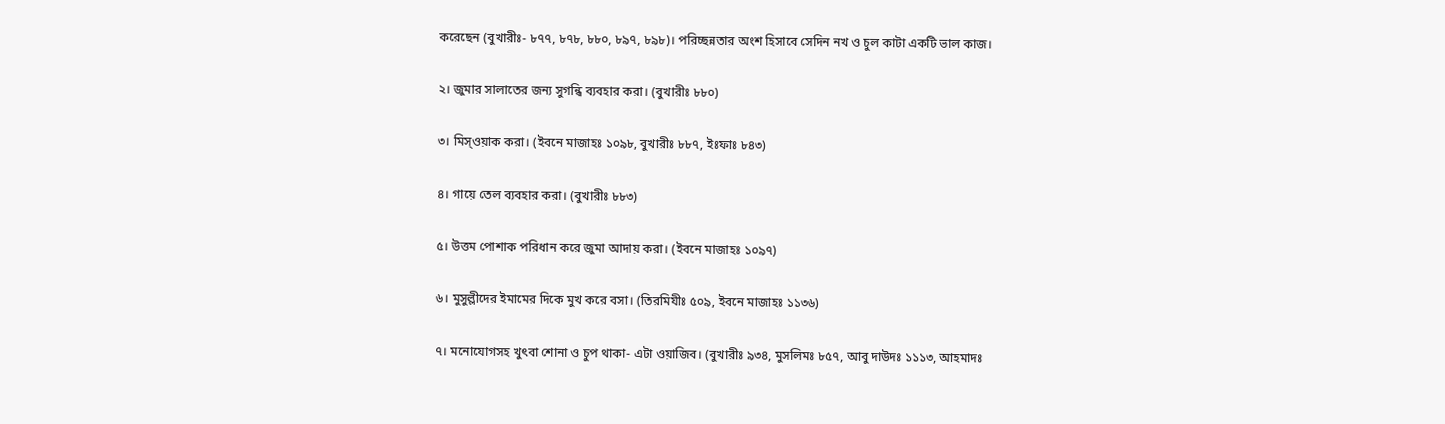করেছেন (বুখারীঃ- ৮৭৭, ৮৭৮, ৮৮০, ৮৯৭, ৮৯৮)। পরিচ্ছন্নতার অংশ হিসাবে সেদিন নখ ও চুল কাটা একটি ভাল কাজ।

২। জুমার সালাতের জন্য সুগন্ধি ব্যবহার করা। (বুখারীঃ ৮৮০)

৩। মিস্ওয়াক করা। (ইবনে মাজাহঃ ১০৯৮, বুখারীঃ ৮৮৭, ইঃফাঃ ৮৪৩)

৪। গায়ে তেল ব্যবহার করা। (বুখারীঃ ৮৮৩)

৫। উত্তম পোশাক পরিধান করে জুমা আদায় করা। (ইবনে মাজাহঃ ১০৯৭)

৬। মুসুল্লীদের ইমামের দিকে মুখ করে বসা। (তিরমিযীঃ ৫০৯, ইবনে মাজাহঃ ১১৩৬)

৭। মনোযোগসহ খুৎবা শোনা ও চুপ থাকা- এটা ওয়াজিব। (বুখারীঃ ৯৩৪, মুসলিমঃ ৮৫৭, আবু দাউদঃ ১১১৩, আহমাদঃ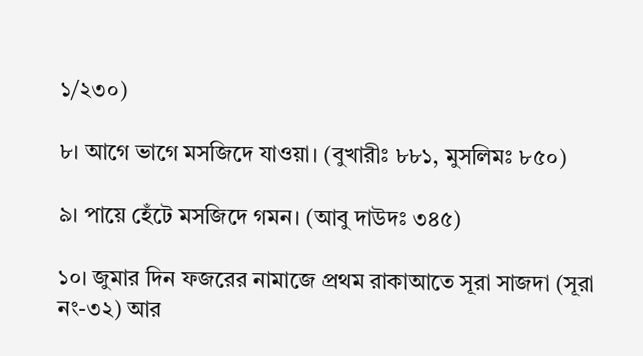১/২৩০)

৮। আগে ভাগে মসজিদে যাওয়া। (বুখারীঃ ৮৮১, মুসলিমঃ ৮৫০)

৯। পায়ে হেঁটে মসজিদে গমন। (আবু দাউদঃ ৩৪৫)

১০। জুমার দিন ফজরের নামাজে প্রথম রাকাআতে সূরা সাজদা (সূরা নং-৩২) আর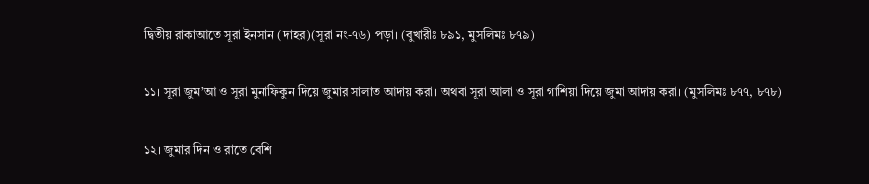দ্বিতীয় রাকাআতে সূরা ইনসান (দাহর)(সূরা নং-৭৬) পড়া। (বুখারীঃ ৮৯১, মুসলিমঃ ৮৭৯)

১১। সূরা জুম’আ ও সূরা মুনাফিকুন দিয়ে জুমার সালাত আদায় করা। অথবা সূরা আলা ও সূরা গাশিয়া দিয়ে জুমা আদায় করা। (মুসলিমঃ ৮৭৭, ৮৭৮)

১২। জুমার দিন ও রাতে বেশি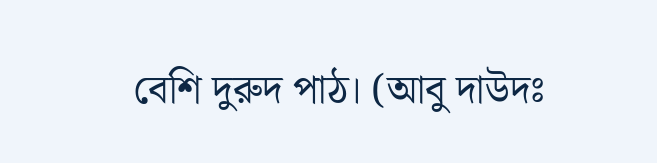বেশি দুরুদ পাঠ। (আবু দাউদঃ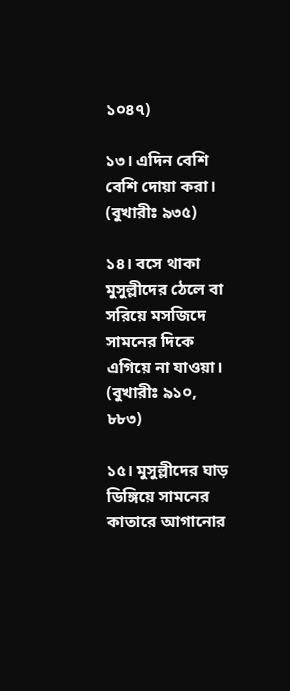১০৪৭)

১৩। এদিন বেশি বেশি দোয়া করা। (বুখারীঃ ৯৩৫)

১৪। বসে থাকা মুসুল্লীদের ঠেলে বা সরিয়ে মসজিদে সামনের দিকে এগিয়ে না যাওয়া। (বুখারীঃ ৯১০, ৮৮৩)

১৫। মুসুল্লীদের ঘাড় ডিঙ্গিয়ে সামনের কাতারে আগানোর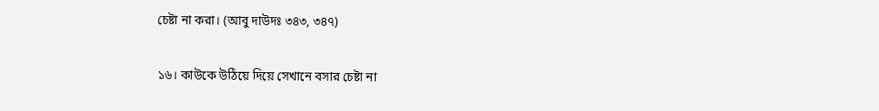চেষ্টা না করা। (আবু দাউদঃ ৩৪৩, ৩৪৭)

১৬। কাউকে উঠিয়ে দিয়ে সেখানে বসার চেষ্টা না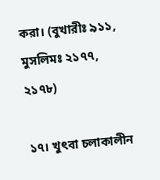করা। (বুখারীঃ ৯১১, মুসলিমঃ ২১৭৭, ২১৭৮)

১৭। খুৎবা চলাকালীন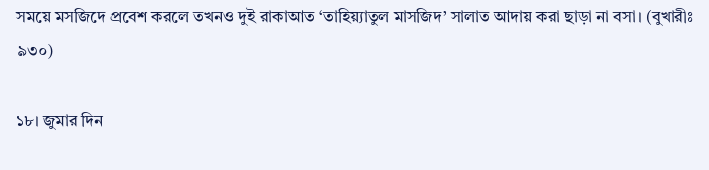সময়ে মসজিদে প্রবেশ করলে তখনও দুই রাকাআত ‘তাহিয়্যাতুল মাসজিদ’ সালাত আদায় করা ছাড়া না বসা। (বুখারীঃ ৯৩০)

১৮। জুমার দিন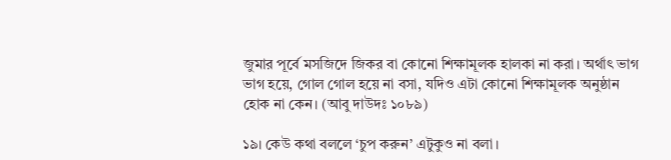জুমার পূর্বে মসজিদে জিকর বা কোনো শিক্ষামূলক হালকা না করা। অর্থাৎ ভাগ ভাগ হয়ে, গোল গোল হয়ে না বসা, যদিও এটা কোনো শিক্ষামূলক অনুষ্ঠান হোক না কেন। (আবু দাউদঃ ১০৮৯)

১৯। কেউ কথা বললে ‘চুপ করুন’ এটুকুও না বলা।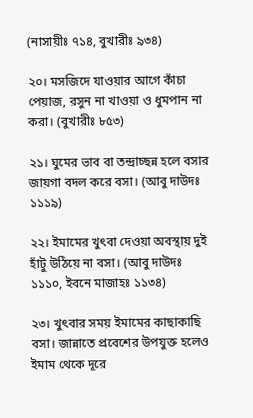(নাসায়ীঃ ৭১৪, বুখারীঃ ৯৩৪)

২০। মসজিদে যাওয়ার আগে কাঁচা পেয়াজ, রসুন না খাওয়া ও ধুমপান না করা। (বুখারীঃ ৮৫৩)

২১। ঘুমের ভাব বা তন্দ্রাচ্ছন্ন হলে বসার জায়গা বদল করে বসা। (আবু দাউদঃ ১১১৯)

২২। ইমামের খুৎবা দেওয়া অবস্থায় দুই হাঁটু উঠিয়ে না বসা। (আবু দাউদঃ ১১১০, ইবনে মাজাহঃ ১১৩৪)

২৩। খুৎবার সময় ইমামের কাছাকাছি বসা। জান্নাতে প্রবেশের উপযুক্ত হলেও ইমাম থেকে দূরে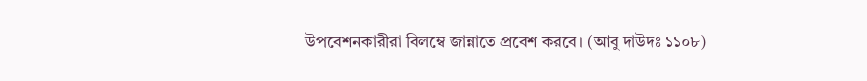উপবেশনকারীরা বিলম্বে জান্নাতে প্রবেশ করবে। (আবু দাউদঃ ১১০৮)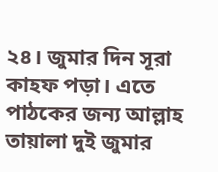২৪। জুমার দিন সূরা কাহফ পড়া। এতে পাঠকের জন্য আল্লাহ তায়ালা দুই জুমার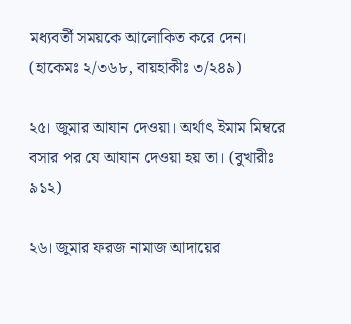মধ্যবর্তী সময়কে আলোকিত করে দেন। (হাকেমঃ ২/৩৬৮, বায়হাকীঃ ৩/২৪৯)

২৫। জুমার আযান দেওয়া। অর্থাৎ ইমাম মিম্বরে বসার পর যে আযান দেওয়া হয় তা। (বুখারীঃ ৯১২)

২৬। জুমার ফরজ নামাজ আদায়ের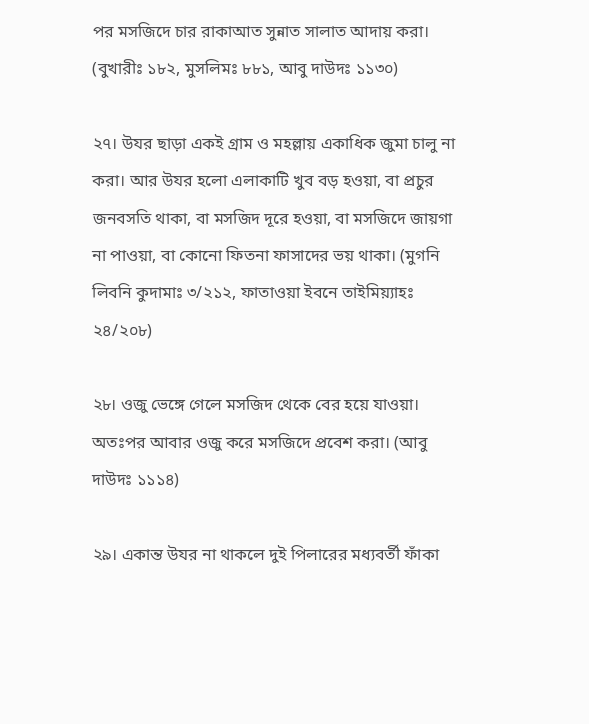পর মসজিদে চার রাকাআত সুন্নাত সালাত আদায় করা। (বুখারীঃ ১৮২, মুসলিমঃ ৮৮১, আবু দাউদঃ ১১৩০)

২৭। উযর ছাড়া একই গ্রাম ও মহল্লায় একাধিক জুমা চালু না করা। আর উযর হলো এলাকাটি খুব বড় হওয়া, বা প্রচুর জনবসতি থাকা, বা মসজিদ দূরে হওয়া, বা মসজিদে জায়গা না পাওয়া, বা কোনো ফিতনা ফাসাদের ভয় থাকা। (মুগনি লিবনি কুদামাঃ ৩/২১২, ফাতাওয়া ইবনে তাইমিয়্যাহঃ ২৪/২০৮)

২৮। ওজু ভেঙ্গে গেলে মসজিদ থেকে বের হয়ে যাওয়া। অতঃপর আবার ওজু করে মসজিদে প্রবেশ করা। (আবু দাউদঃ ১১১৪)

২৯। একান্ত উযর না থাকলে দুই পিলারের মধ্যবর্তী ফাঁকা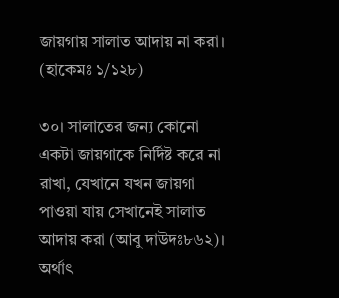জায়গায় সালাত আদায় না করা। (হাকেমঃ ১/১২৮)

৩০। সালাতের জন্য কোনো একটা জায়গাকে নির্দিষ্ট করে না রাখা, যেখানে যখন জায়গা পাওয়া যায় সেখানেই সালাত আদায় করা (আবু দাউদঃ৮৬২)। অর্থাৎ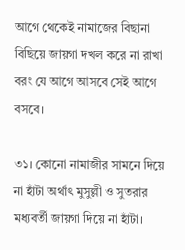আগে থেকেই নামাজের বিছানা বিছিয়ে জায়গা দখল করে না রাখা বরং যে আগে আসবে সেই আগে বসবে।

৩১। কোনো নামাজীর সামনে দিয়ে না হাঁটা অর্থাৎ মুসুল্লী ও সুতরার মধ্যবর্তী জায়গা দিয়ে না হাঁটা।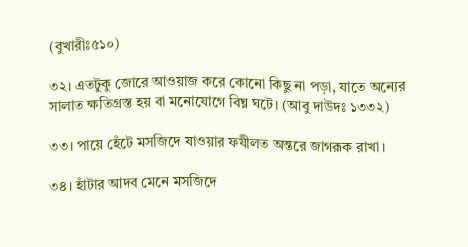(বুখারীঃ৫১০)

৩২। এতটুকু জোরে আওয়াজ করে কোনো কিছু না পড়া, যাতে অন্যের সালাত ক্ষতিগ্রস্ত হয় বা মনোযোগে বিঘ্ন ঘটে। (আবু দাউদঃ ১৩৩২)

৩৩। পায়ে হেঁটে মসজিদে যাওয়ার ফযীলত অন্তরে জাগরূক রাখা।

৩৪। হাঁটার আদব মেনে মসজিদে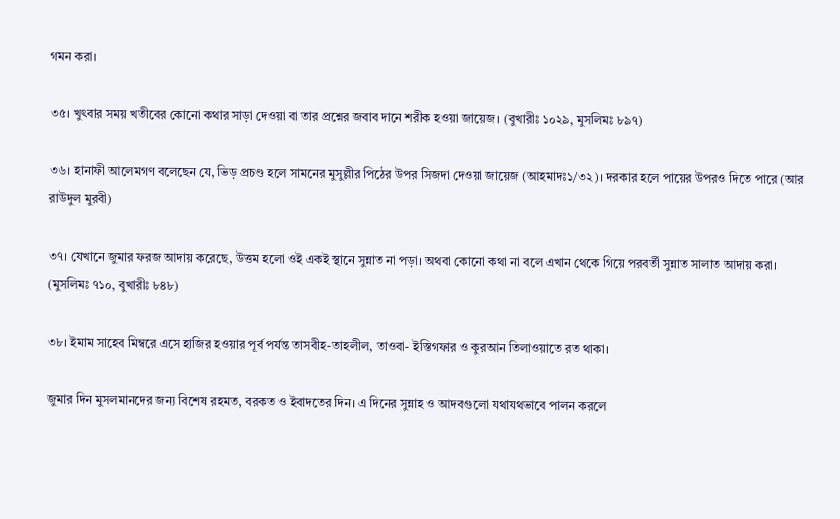গমন করা।

৩৫। খুৎবার সময় খতীবের কোনো কথার সাড়া দেওয়া বা তার প্রশ্নের জবাব দানে শরীক হওয়া জায়েজ। (বুখারীঃ ১০২৯, মুসলিমঃ ৮৯৭)

৩৬। হানাফী আলেমগণ বলেছেন যে, ভিড় প্রচণ্ড হলে সামনের মুসুল্লীর পিঠের উপর সিজদা দেওয়া জায়েজ (আহমাদঃ১/৩২)। দরকার হলে পায়ের উপরও দিতে পারে (আর রাউদুল মুরবী)

৩৭। যেখানে জুমার ফরজ আদায় করেছে, উত্তম হলো ওই একই স্থানে সুন্নাত না পড়া। অথবা কোনো কথা না বলে এখান থেকে গিয়ে পরবর্তী সুন্নাত সালাত আদায় করা। (মুসলিমঃ ৭১০, বুখারীঃ ৮৪৮)

৩৮। ইমাম সাহেব মিম্বরে এসে হাজির হওয়ার পূর্ব পর্যন্ত তাসবীহ-তাহলীল, তাওবা- ইস্তিগফার ও কুরআন তিলাওয়াতে রত থাকা।

জুমার দিন মুসলমানদের জন্য বিশেষ রহমত, বরকত ও ইবাদতের দিন। এ দিনের সুন্নাহ ও আদবগুলো যথাযথভাবে পালন করলে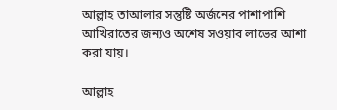আল্লাহ তাআলার সন্তুষ্টি অর্জনের পাশাপাশি আখিরাতের জন্যও অশেষ সওয়াব লাভের আশা করা যায়।

আল্লাহ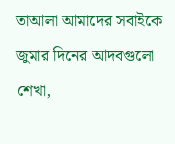তাআলা আমাদের সবাইকে জুমার দিনের আদবগুলো শেখা,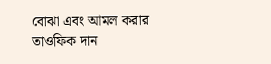বোঝা এবং আমল করার তাওফিক দান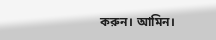করুন। আমিন।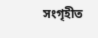সংগৃহীত